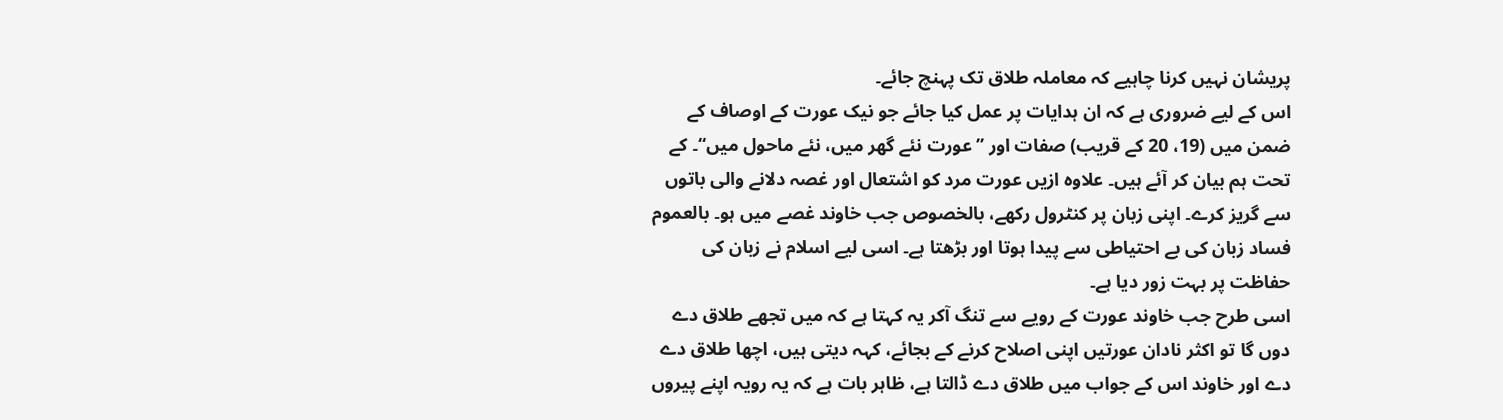پریشان نہیں کرنا چاہیے کہ معاملہ طلاق تک پہنچ جائے۔
اس کے لیے ضروری ہے کہ ان ہدایات پر عمل کیا جائے جو نیک عورت کے اوصاف کے ضمن میں (19، 20 کے قریب) صفات اور ’’عورت نئے گھر میں، نئے ماحول میں‘‘۔ کے تحت ہم بیان کر آئے ہیں۔ علاوہ ازیں عورت مرد کو اشتعال اور غصہ دلانے والی باتوں سے گریز کرے۔ اپنی زبان پر کنٹرول رکھے، بالخصوص جب خاوند غصے میں ہو۔ بالعموم فساد زبان کی بے احتیاطی سے پیدا ہوتا اور بڑھتا ہے۔ اسی لیے اسلام نے زبان کی حفاظت پر بہت زور دیا ہے۔
اسی طرح جب خاوند عورت کے رویے سے تنگ آکر یہ کہتا ہے کہ میں تجھے طلاق دے دوں گا تو اکثر نادان عورتیں اپنی اصلاح کرنے کے بجائے، کہہ دیتی ہیں، اچھا طلاق دے دے اور خاوند اس کے جواب میں طلاق دے ڈالتا ہے، ظاہر بات ہے کہ یہ رویہ اپنے پیروں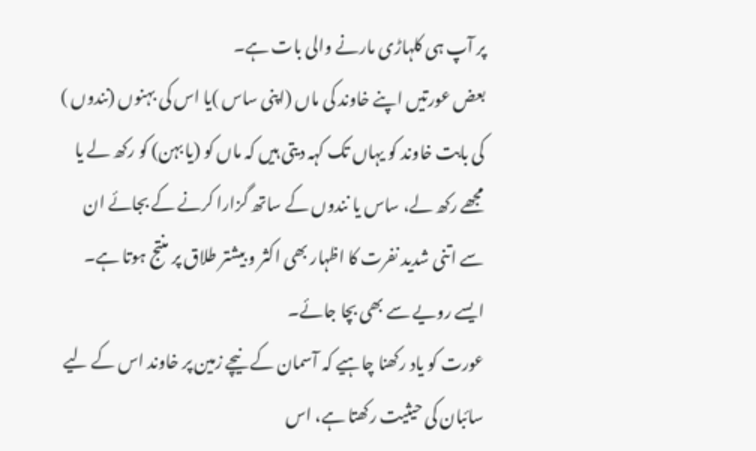پر آپ ہی کلہاڑی مارنے والی بات ہے۔
بعض عورتیں اپنے خاوند کی ماں (اپنی ساس )یا اس کی بہنوں (نندوں ) کی بابت خاوند کو یہاں تک کہہ دیتی ہیں کہ ماں کو (یا بہن) کو رکھ لے یا مجھے رکھ لے، ساس یا نندوں کے ساتھ گزارا کرنے کے بجائے ان سے اتنی شدید نفرت کا اظہار بھی اکثر و بیشتر طلاق پر منتج ہوتا ہے۔ ایسے رویے سے بھی بچا جائے۔
عورت کو یاد رکھنا چاہیے کہ آسمان کے نیچے زمین پر خاوند اس کے لیے سائبان کی حیثیت رکھتا ہے، اس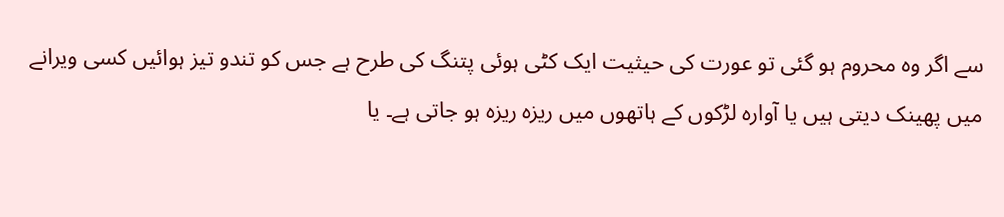سے اگر وہ محروم ہو گئی تو عورت کی حیثیت ایک کٹی ہوئی پتنگ کی طرح ہے جس کو تندو تیز ہوائیں کسی ویرانے میں پھینک دیتی ہیں یا آوارہ لڑکوں کے ہاتھوں میں ریزہ ریزہ ہو جاتی ہے۔ یا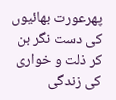پھرعورت بھائیوں کی دست نگر بن کر ذلت و خواری کی زندگی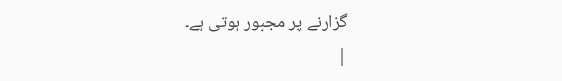گزارنے پر مجبور ہوتی ہے۔
|